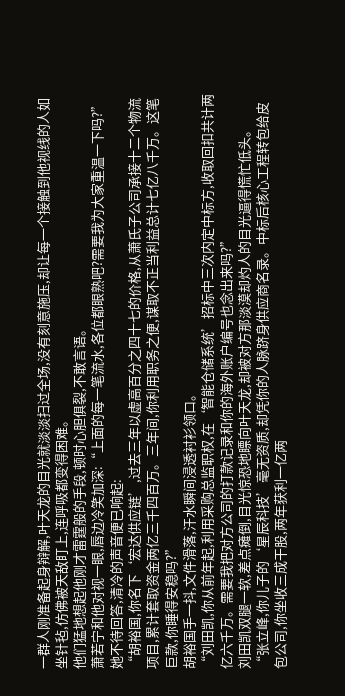一群人刚准备起身辩解,叶天龙的目光就淡淡扫过全场,没有刻意施压,却让每一个接触到他视线的人如坐针毡,仿佛被天敌盯上,连呼吸都变得困难。
他们猛地想起他刚才雷霆般的手段,顿时心胆俱裂,不敢言语。
萧若宁和他对视一眼,唇边冷笑加深:“上面的每一笔流水,各位都眼熟吧?需要我为大家重温一下吗?”
她不待回答,清冷的声音便已响起:
“胡裕国,你名下‘宏达供应链’,过去三年以虚高百分之四十七的价格,从萧氏子公司承接十二个物流项目,累计套取资金两亿三千四百万。三年间,你利用职务之便,谋取不正当利益总计七亿八千万。这笔巨款,你睡得安稳吗?”
胡裕国手一抖,文件滑落,汗水瞬间浸透衬衫领口。
“刘田凯,你从前年起,利用采购总监职权,在‘智能仓储系统’招标中三次内定中标方,收取回扣共计两亿六千万。需要我把对方公司的打款记录和你的海外账户编号也念出来吗?”
刘田凯双腿一软,差点瘫倒,目光惊恐地瞟向叶天龙,却被对方那淡漠却灼人的目光逼得慌忙低头。
“张立峰,你儿子的‘星辰科技’毫无资质,却凭你的人脉跻身供应商名录。中标后核心工程转包给皮包公司,你坐收三成干股,两年获利一亿两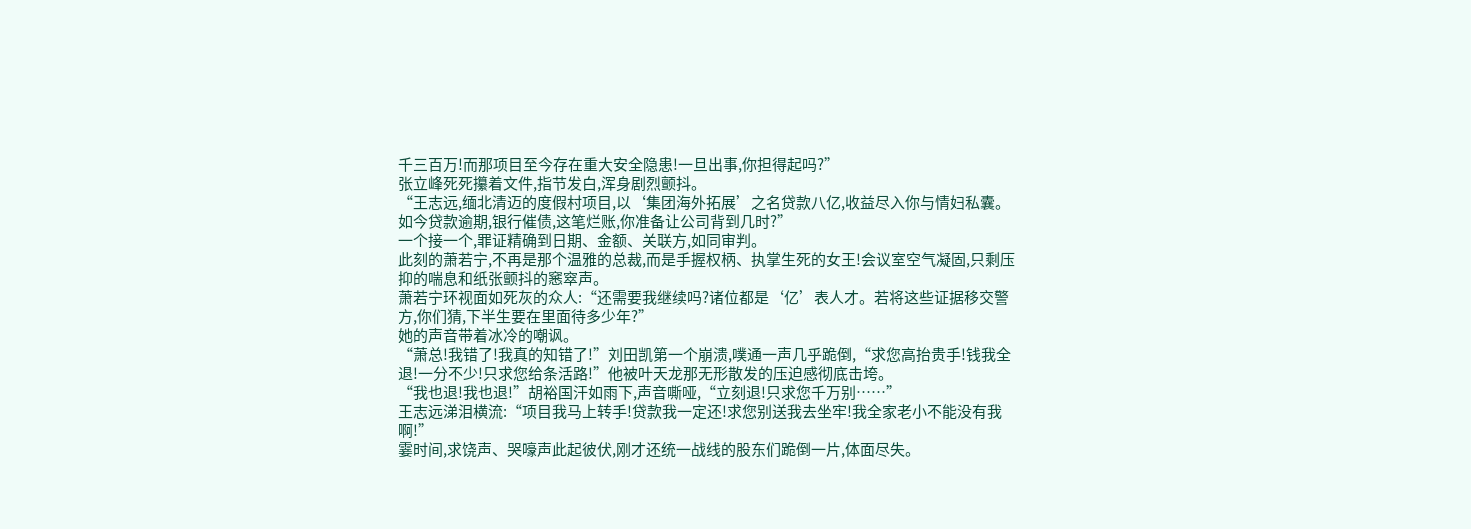千三百万!而那项目至今存在重大安全隐患!一旦出事,你担得起吗?”
张立峰死死攥着文件,指节发白,浑身剧烈颤抖。
“王志远,缅北清迈的度假村项目,以‘集团海外拓展’之名贷款八亿,收益尽入你与情妇私囊。如今贷款逾期,银行催债,这笔烂账,你准备让公司背到几时?”
一个接一个,罪证精确到日期、金额、关联方,如同审判。
此刻的萧若宁,不再是那个温雅的总裁,而是手握权柄、执掌生死的女王!会议室空气凝固,只剩压抑的喘息和纸张颤抖的窸窣声。
萧若宁环视面如死灰的众人:“还需要我继续吗?诸位都是‘亿’表人才。若将这些证据移交警方,你们猜,下半生要在里面待多少年?”
她的声音带着冰冷的嘲讽。
“萧总!我错了!我真的知错了!”刘田凯第一个崩溃,噗通一声几乎跪倒,“求您高抬贵手!钱我全退!一分不少!只求您给条活路!”他被叶天龙那无形散发的压迫感彻底击垮。
“我也退!我也退!”胡裕国汗如雨下,声音嘶哑,“立刻退!只求您千万别……”
王志远涕泪横流:“项目我马上转手!贷款我一定还!求您别送我去坐牢!我全家老小不能没有我啊!”
霎时间,求饶声、哭嚎声此起彼伏,刚才还统一战线的股东们跪倒一片,体面尽失。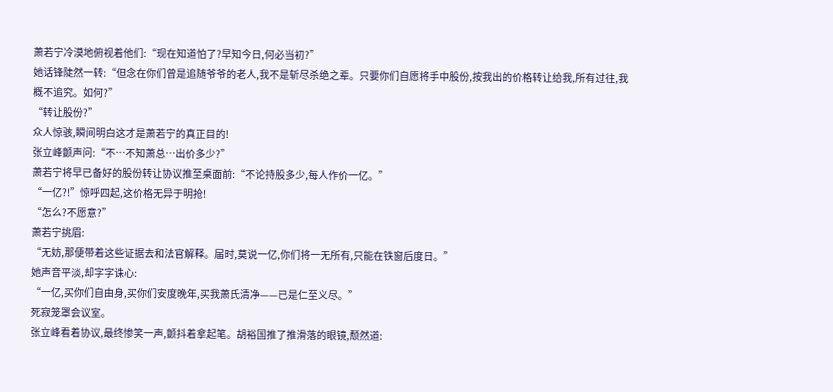萧若宁冷漠地俯视着他们:“现在知道怕了?早知今日,何必当初?”
她话锋陡然一转:“但念在你们曾是追随爷爷的老人,我不是斩尽杀绝之辈。只要你们自愿将手中股份,按我出的价格转让给我,所有过往,我概不追究。如何?”
“转让股份?”
众人惊骇,瞬间明白这才是萧若宁的真正目的!
张立峰颤声问:“不…不知萧总…出价多少?”
萧若宁将早已备好的股份转让协议推至桌面前:“不论持股多少,每人作价一亿。”
“一亿?!”惊呼四起,这价格无异于明抢!
“怎么?不愿意?”
萧若宁挑眉:
“无妨,那便带着这些证据去和法官解释。届时,莫说一亿,你们将一无所有,只能在铁窗后度日。”
她声音平淡,却字字诛心:
“一亿,买你们自由身,买你们安度晚年,买我萧氏清净——已是仁至义尽。”
死寂笼罩会议室。
张立峰看着协议,最终惨笑一声,颤抖着拿起笔。胡裕国推了推滑落的眼镜,颓然道: